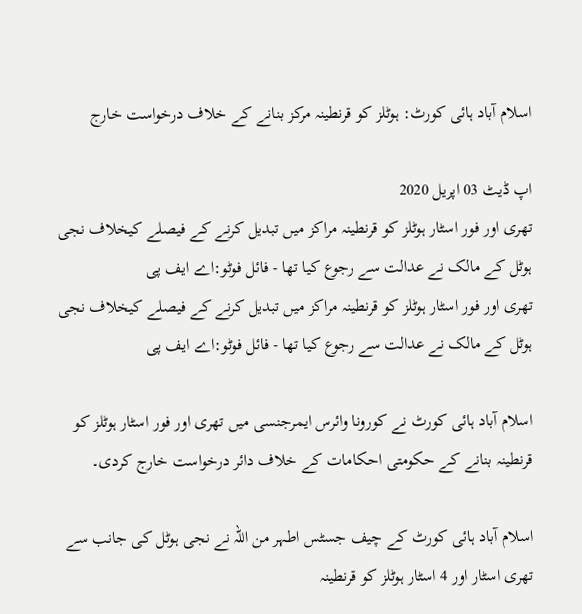اسلام آباد ہائی کورٹ: ہوٹلز کو قرنطینہ مرکز بنانے کے خلاف درخواست خارج

اپ ڈیٹ 03 اپريل 2020
تھری اور فور اسٹار ہوٹلز کو قرنطینہ مراکز میں تبدیل کرنے کے فیصلے کیخلاف نجی ہوٹل کے مالک نے عدالت سے رجوع کیا تھا - فائل فوٹو:اے ایف پی
تھری اور فور اسٹار ہوٹلز کو قرنطینہ مراکز میں تبدیل کرنے کے فیصلے کیخلاف نجی ہوٹل کے مالک نے عدالت سے رجوع کیا تھا - فائل فوٹو:اے ایف پی

اسلام آباد ہائی کورٹ نے کورونا وائرس ایمرجنسی میں تھری اور فور اسٹار ہوٹلز کو قرنطینہ بنانے کے حکومتی احکامات کے خلاف دائر درخواست خارج کردی۔

اسلام آباد ہائی کورٹ کے چیف جسٹس اطہر من اللہ نے نجی ہوٹل کی جانب سے تھری اسٹار اور 4 اسٹار ہوٹلز کو قرنطینہ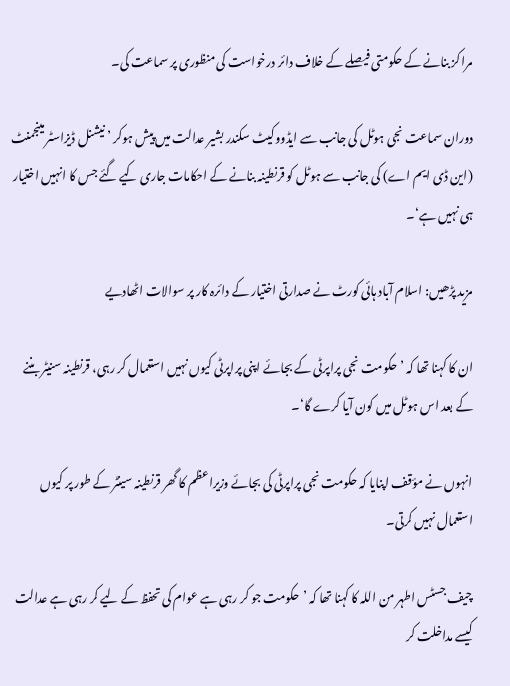مراکز بنانے کے حکومتی فیصلے کے خلاف دائر درخواست کی منظوری پر سماعت کی۔

دوران سماعت نجی ہوٹل کی جانب سے ایڈووکیٹ سکندر بشیر عدالت میں پیش ہوکر ’نیشنل ڈیزاسٹر مینجمنٹ (این ڈی ایم اے) کی جانب سے ہوٹل کو قرنطینہ بنانے کے احکامات جاری کیے گئے جس کا انہیں اختیار ہی نہیں ہے‘۔

مزید پڑھیں: اسلام آباد ہائی کورٹ نے صدارتی اختیار کے دائرہ کار پر سوالات اٹھادیے

ان کا کہنا تھا کہ ’حکومت نجی پراپرٹی کے بجائے اپنی پراپرٹی کیوں نہیں استعمال کر رہی، قرنطینہ سنیٹر بننے کے بعد اس ہوٹل میں کون آیا کرے گا‘۔

انہوں نے مؤقف اپنایا کہ حکومت نجی پراپرٹی کی بجائے وزیراعظم کا گھر قرنطینہ سینٹر کے طور پر کیوں استعمال نہیں کرتی۔

چیف جسٹس اطہر من اللہ کا کہنا تھا کہ ’حکومت جو کر رہی ہے عوام کی تحفظ کے لیے کر رہی ہے عدالت کیسے مداخلت کر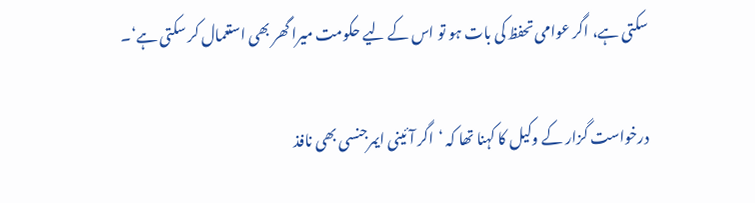سکتی ہے، اگر عوامی تحفظ کی بات ہو تو اس کے لیے حکومت میرا گھر بھی استعمال کر سکتی ہے‘۔

درخواست گزار کے وکیل کا کہنا تھا کہ ‘اگر آئینی ایمرجنسی بھی نافذ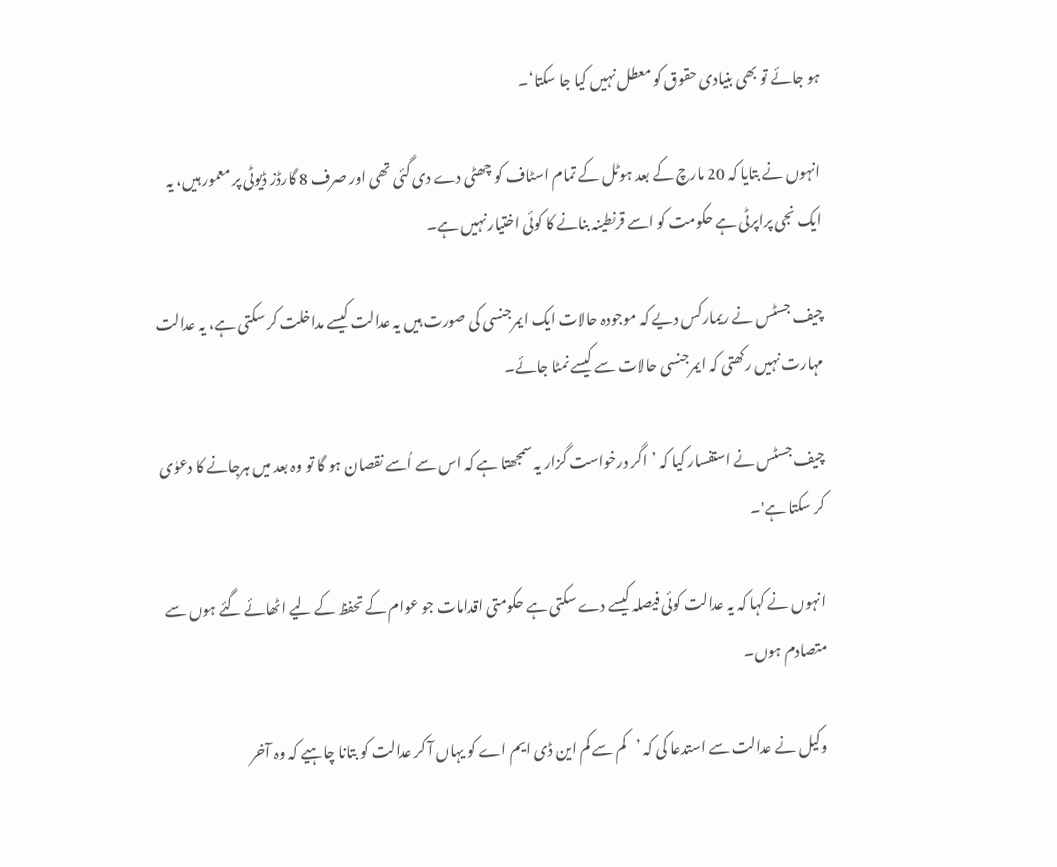ہو جائے تو بھی بنیادی حقوق کو معطل نہیں کیا جا سکتا‘۔

انہوں نے بتایا کہ 20 مارچ کے بعد ہوٹل کے تمام اسٹاف کو چھٹی دے دی گئی تھی اور صرف 8 گارڈز ڈیوٹی پر معمور ہیں، یہ ایک نجی پراپرٹی ہے حکومت کو اسے قرنطینہ بنانے کا کوئی اختیار نہیں ہے۔

چیف جسٹس نے ریمارکس دیے کہ موجودہ حالات ایک ایمرجنسی کی صورت ہیں یہ عدالت کیسے مداخلت کر سکتی ہے، یہ عدالت مہارت نہیں رکھتی کہ ایمرجنسی حالات سے کیسے نمٹا جائے۔

چیف جسٹس نے استفسار کیا کہ ’اگر درخواست گزار یہ سمجھتا ہے کہ اس سے اُسے نقصان ہو گا تو وہ بعد میں ہرجانے کا دعوٰی کر سکتا ہے'۔

انہوں نے کہا کہ یہ عدالت کوئی فیصلہ کیسے دے سکتی ہے حکومتی اقدامات جو عوام کے تحفظ کے لیے اٹھائے گئے ہوں سے متصادم ہوں۔

وکیل نے عدالت سے استدعا کی کہ ’کم سے کم این ڈی ایم اے کو یہاں آ کر عدالت کو بتانا چاہیے کہ وہ آخر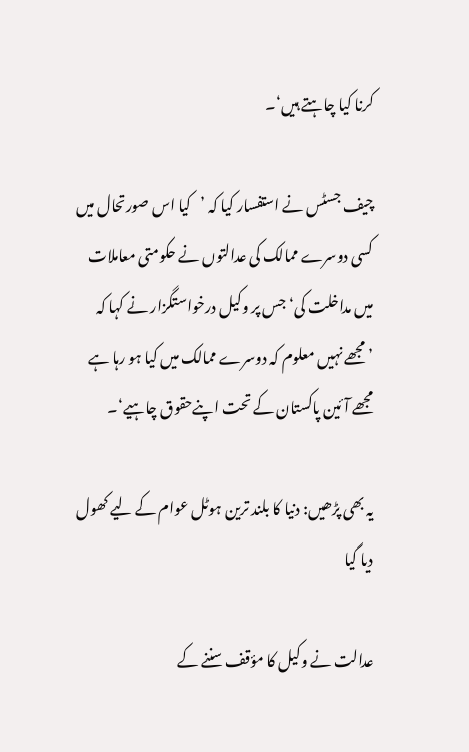کرنا کیا چاہتے ہیں‘۔

چیف جسٹس نے استفسار کیا کہ ’کیا اس صورتحال میں کسی دوسرے ممالک کی عدالتوں نے حکومتی معاملات میں مداخلت کی‘ جس پر وکیل درخواستگزار نے کہا کہ ’مجھے نہیں معلوم کہ دوسرے ممالک میں کیا ہو رہا ہے مجھے آئین پاکستان کے تحت اپنےحقوق چاہیے‘۔

یہ بھی پڑھیں: دنیا کا بلند ترین ہوٹل عوام کے لیے کھول دیا گیا

عدالت نے وکیل کا مؤقف سننے کے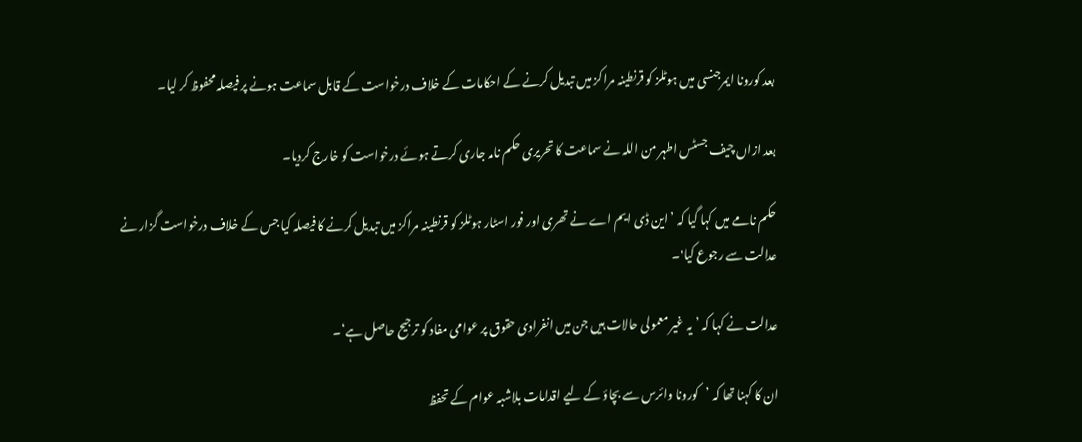بعد کورونا ایمرجنسی میں ہوٹلز کو قرنطینہ مراکز میں تبدیل کرنے کے احکامات کے خلاف درخواست کے قابل سماعت ہونے پر فیصلہ محفوظ کر لیا۔

بعد ازاں چیف جسٹس اطہر من اللہ نے سماعت کا تحریری حکم نامہ جاری کرتے ہوئے درخواست کو خارج کردیا۔

حکم نامے میں کہا گیا کہ ’این ڈی ایم اے نے تھری اور فور اسٹار ہوٹلز کو قرنطینہ مراکز میں تبدیل کرنے کا فیصلہ کیا جس کے خلاف درخواست گزار نے عدالت سے رجوع کیا'۔

عدالت نے کہا کہ ’یہ غیر معمولی حالات ہیں جن میں انفرادی حقوق پر عوامی مفاد کو ترجیح حاصل ہے‘۔

ان کا کہنا تھا کہ ’کورونا وائرس سے بچاؤ کے لیے اقدامات بلاشبہ عوام کے تحفظ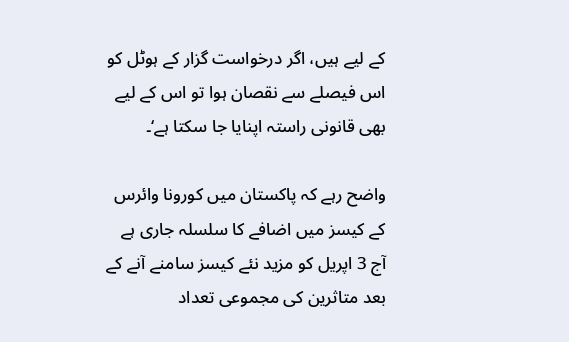کے لیے ہیں، اگر درخواست گزار کے ہوٹل کو اس فیصلے سے نقصان ہوا تو اس کے لیے بھی قانونی راستہ اپنایا جا سکتا ہے‘۔

واضح رہے کہ پاکستان میں کورونا وائرس کے کیسز میں اضافے کا سلسلہ جاری ہے آج 3 اپریل کو مزید نئے کیسز سامنے آنے کے بعد متاثرین کی مجموعی تعداد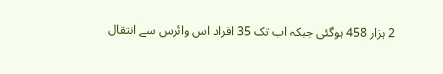2 ہزار 458 ہوگئی جبکہ اب تک 35 افراد اس وائرس سے انتقال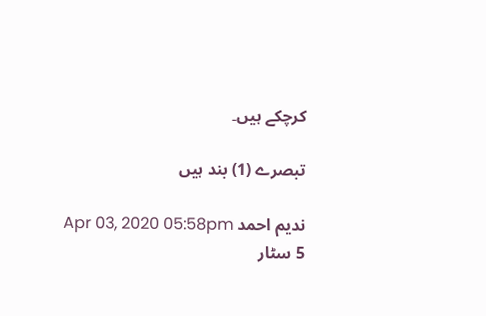کرچکے ہیں۔

تبصرے (1) بند ہیں

ندیم احمد Apr 03, 2020 05:58pm
5 سٹار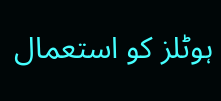ہوٹلز کو استعمال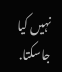نہیں کیا جاسکتا.